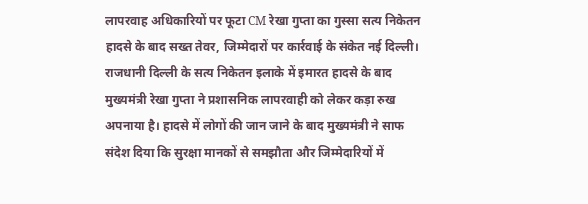लापरवाह अधिकारियों पर फूटा CM रेखा गुप्ता का गुस्सा सत्य निकेतन हादसे के बाद सख्त तेवर, जिम्मेदारों पर कार्रवाई के संकेत नई दिल्ली। राजधानी दिल्ली के सत्य निकेतन इलाके में इमारत हादसे के बाद मुख्यमंत्री रेखा गुप्ता ने प्रशासनिक लापरवाही को लेकर कड़ा रुख अपनाया है। हादसे में लोगों की जान जाने के बाद मुख्यमंत्री ने साफ संदेश दिया कि सुरक्षा मानकों से समझौता और जिम्मेदारियों में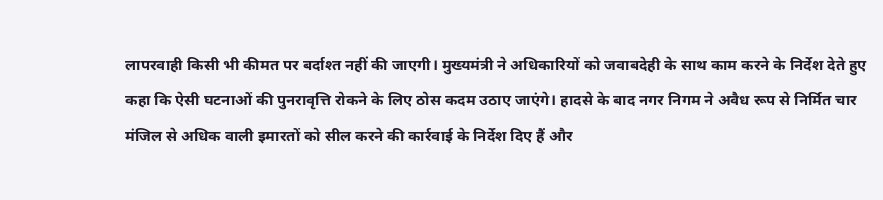लापरवाही किसी भी कीमत पर बर्दाश्त नहीं की जाएगी। मुख्यमंत्री ने अधिकारियों को जवाबदेही के साथ काम करने के निर्देश देते हुए कहा कि ऐसी घटनाओं की पुनरावृत्ति रोकने के लिए ठोस कदम उठाए जाएंगे। हादसे के बाद नगर निगम ने अवैध रूप से निर्मित चार मंजिल से अधिक वाली इमारतों को सील करने की कार्रवाई के निर्देश दिए हैं और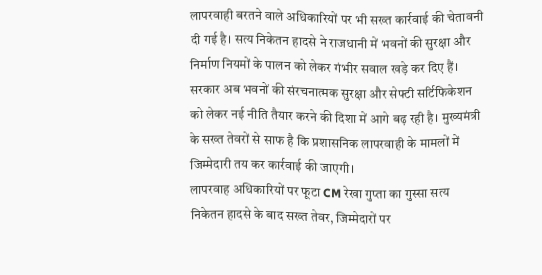लापरवाही बरतने वाले अधिकारियों पर भी सख्त कार्रवाई की चेतावनी दी गई है। सत्य निकेतन हादसे ने राजधानी में भवनों की सुरक्षा और निर्माण नियमों के पालन को लेकर गंभीर सवाल खड़े कर दिए हैं। सरकार अब भवनों की संरचनात्मक सुरक्षा और सेफ्टी सर्टिफिकेशन को लेकर नई नीति तैयार करने की दिशा में आगे बढ़ रही है। मुख्यमंत्री के सख्त तेवरों से साफ है कि प्रशासनिक लापरवाही के मामलों में जिम्मेदारी तय कर कार्रवाई की जाएगी।
लापरवाह अधिकारियों पर फूटा CM रेखा गुप्ता का गुस्सा सत्य निकेतन हादसे के बाद सख्त तेवर, जिम्मेदारों पर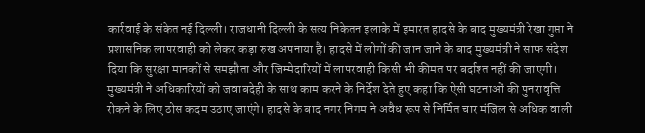कार्रवाई के संकेत नई दिल्ली। राजधानी दिल्ली के सत्य निकेतन इलाके में इमारत हादसे के बाद मुख्यमंत्री रेखा गुप्ता ने प्रशासनिक लापरवाही को लेकर कड़ा रुख अपनाया है। हादसे में लोगों की जान जाने के बाद मुख्यमंत्री ने साफ संदेश दिया कि सुरक्षा मानकों से समझौता और जिम्मेदारियों में लापरवाही किसी भी कीमत पर बर्दाश्त नहीं की जाएगी। मुख्यमंत्री ने अधिकारियों को जवाबदेही के साथ काम करने के निर्देश देते हुए कहा कि ऐसी घटनाओं की पुनरावृत्ति रोकने के लिए ठोस कदम उठाए जाएंगे। हादसे के बाद नगर निगम ने अवैध रूप से निर्मित चार मंजिल से अधिक वाली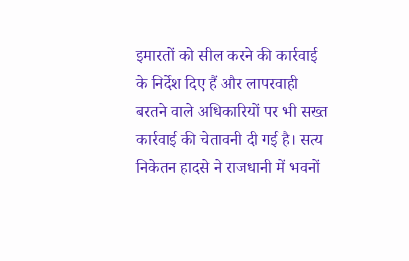इमारतों को सील करने की कार्रवाई के निर्देश दिए हैं और लापरवाही बरतने वाले अधिकारियों पर भी सख्त कार्रवाई की चेतावनी दी गई है। सत्य निकेतन हादसे ने राजधानी में भवनों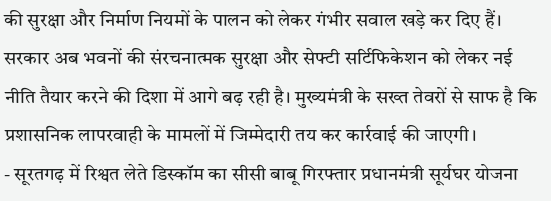की सुरक्षा और निर्माण नियमों के पालन को लेकर गंभीर सवाल खड़े कर दिए हैं। सरकार अब भवनों की संरचनात्मक सुरक्षा और सेफ्टी सर्टिफिकेशन को लेकर नई नीति तैयार करने की दिशा में आगे बढ़ रही है। मुख्यमंत्री के सख्त तेवरों से साफ है कि प्रशासनिक लापरवाही के मामलों में जिम्मेदारी तय कर कार्रवाई की जाएगी।
- सूरतगढ़ में रिश्वत लेते डिस्कॉम का सीसी बाबू गिरफ्तार प्रधानमंत्री सूर्यघर योजना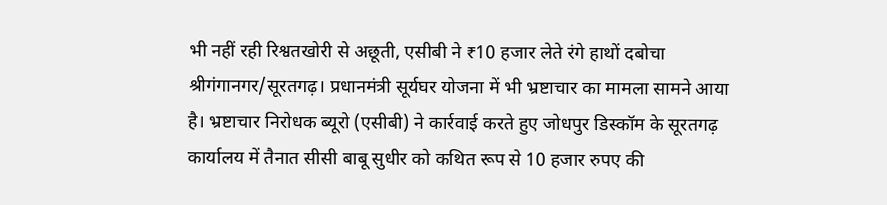भी नहीं रही रिश्वतखोरी से अछूती, एसीबी ने ₹10 हजार लेते रंगे हाथों दबोचा श्रीगंगानगर/सूरतगढ़। प्रधानमंत्री सूर्यघर योजना में भी भ्रष्टाचार का मामला सामने आया है। भ्रष्टाचार निरोधक ब्यूरो (एसीबी) ने कार्रवाई करते हुए जोधपुर डिस्कॉम के सूरतगढ़ कार्यालय में तैनात सीसी बाबू सुधीर को कथित रूप से 10 हजार रुपए की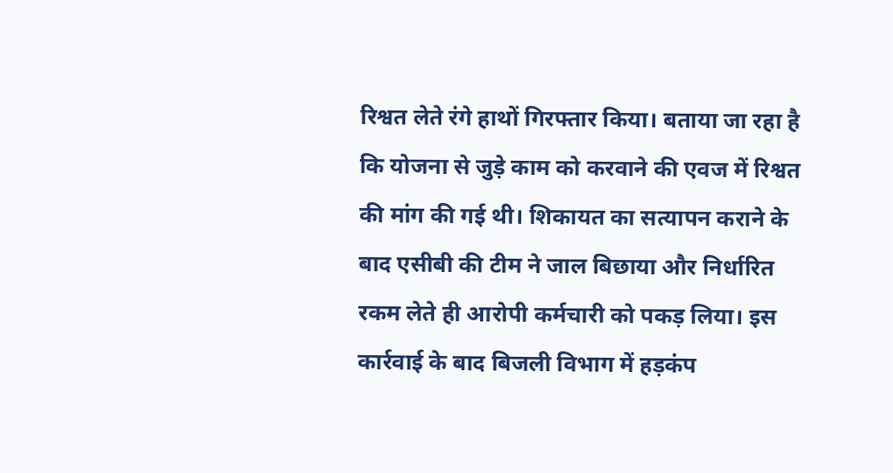रिश्वत लेते रंगे हाथों गिरफ्तार किया। बताया जा रहा है कि योजना से जुड़े काम को करवाने की एवज में रिश्वत की मांग की गई थी। शिकायत का सत्यापन कराने के बाद एसीबी की टीम ने जाल बिछाया और निर्धारित रकम लेते ही आरोपी कर्मचारी को पकड़ लिया। इस कार्रवाई के बाद बिजली विभाग में हड़कंप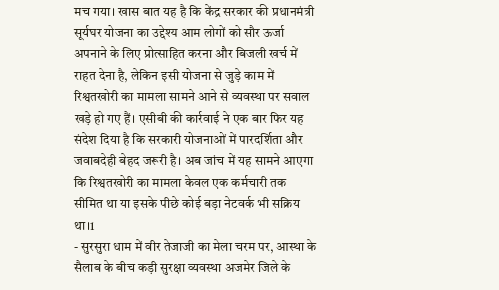मच गया। खास बात यह है कि केंद्र सरकार की प्रधानमंत्री सूर्यघर योजना का उद्देश्य आम लोगों को सौर ऊर्जा अपनाने के लिए प्रोत्साहित करना और बिजली खर्च में राहत देना है, लेकिन इसी योजना से जुड़े काम में रिश्वतखोरी का मामला सामने आने से व्यवस्था पर सवाल खड़े हो गए हैं। एसीबी की कार्रवाई ने एक बार फिर यह संदेश दिया है कि सरकारी योजनाओं में पारदर्शिता और जवाबदेही बेहद जरूरी है। अब जांच में यह सामने आएगा कि रिश्वतखोरी का मामला केवल एक कर्मचारी तक सीमित था या इसके पीछे कोई बड़ा नेटवर्क भी सक्रिय था।1
- सुरसुरा धाम में वीर तेजाजी का मेला चरम पर, आस्था के सैलाब के बीच कड़ी सुरक्षा व्यवस्था अजमेर जिले के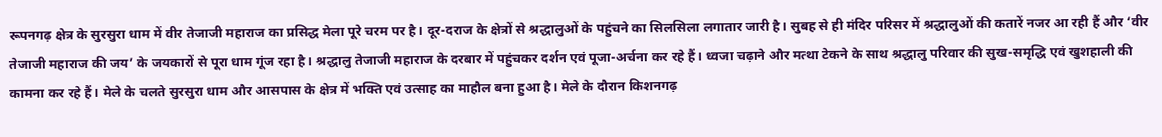रूपनगढ़ क्षेत्र के सुरसुरा धाम में वीर तेजाजी महाराज का प्रसिद्ध मेला पूरे चरम पर है। दूर-दराज के क्षेत्रों से श्रद्धालुओं के पहुंचने का सिलसिला लगातार जारी है। सुबह से ही मंदिर परिसर में श्रद्धालुओं की कतारें नजर आ रही हैं और ‘वीर तेजाजी महाराज की जय’ के जयकारों से पूरा धाम गूंज रहा है। श्रद्धालु तेजाजी महाराज के दरबार में पहुंचकर दर्शन एवं पूजा-अर्चना कर रहे हैं। ध्वजा चढ़ाने और मत्था टेकने के साथ श्रद्धालु परिवार की सुख-समृद्धि एवं खुशहाली की कामना कर रहे हैं। मेले के चलते सुरसुरा धाम और आसपास के क्षेत्र में भक्ति एवं उत्साह का माहौल बना हुआ है। मेले के दौरान किशनगढ़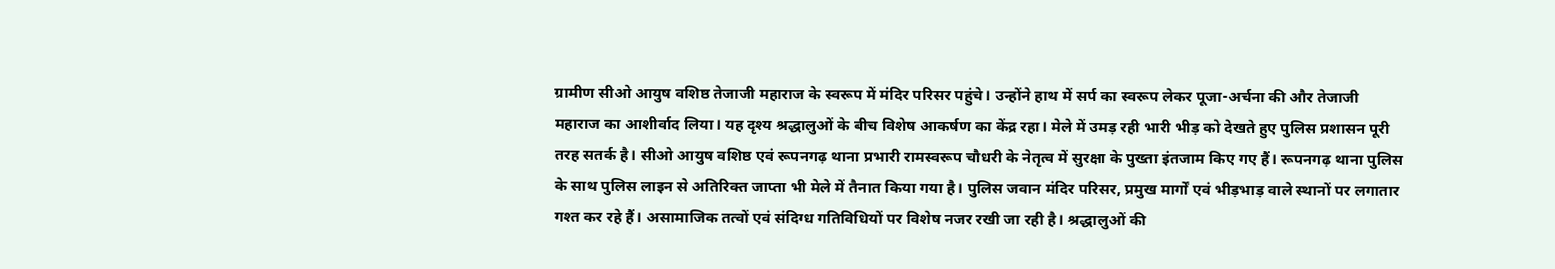ग्रामीण सीओ आयुष वशिष्ठ तेजाजी महाराज के स्वरूप में मंदिर परिसर पहुंचे। उन्होंने हाथ में सर्प का स्वरूप लेकर पूजा-अर्चना की और तेजाजी महाराज का आशीर्वाद लिया। यह दृश्य श्रद्धालुओं के बीच विशेष आकर्षण का केंद्र रहा। मेले में उमड़ रही भारी भीड़ को देखते हुए पुलिस प्रशासन पूरी तरह सतर्क है। सीओ आयुष वशिष्ठ एवं रूपनगढ़ थाना प्रभारी रामस्वरूप चौधरी के नेतृत्व में सुरक्षा के पुख्ता इंतजाम किए गए हैं। रूपनगढ़ थाना पुलिस के साथ पुलिस लाइन से अतिरिक्त जाप्ता भी मेले में तैनात किया गया है। पुलिस जवान मंदिर परिसर, प्रमुख मार्गों एवं भीड़भाड़ वाले स्थानों पर लगातार गश्त कर रहे हैं। असामाजिक तत्वों एवं संदिग्ध गतिविधियों पर विशेष नजर रखी जा रही है। श्रद्धालुओं की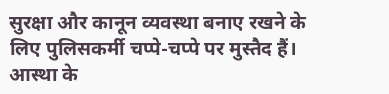सुरक्षा और कानून व्यवस्था बनाए रखने के लिए पुलिसकर्मी चप्पे-चप्पे पर मुस्तैद हैं। आस्था के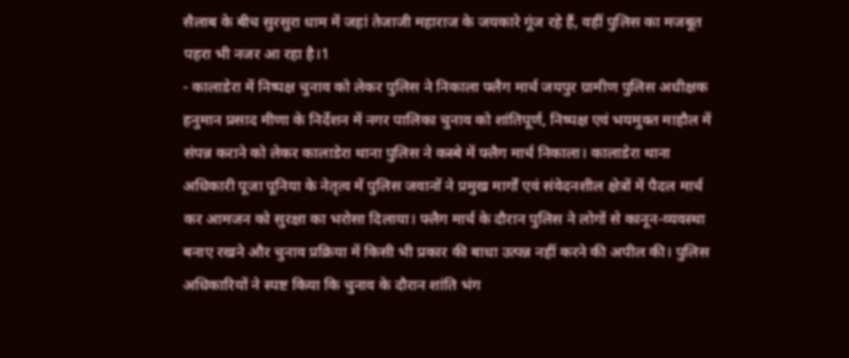सैलाब के बीच सुरसुरा धाम में जहां तेजाजी महाराज के जयकारे गूंज रहे हैं, वहीं पुलिस का मजबूत पहरा भी नजर आ रहा है।1
- कालाडेरा में निष्पक्ष चुनाव को लेकर पुलिस ने निकाला फ्लैग मार्च जयपुर ग्रामीण पुलिस अधीक्षक हनुमान प्रसाद मीणा के निर्देशन में नगर पालिका चुनाव को शांतिपूर्ण, निष्पक्ष एवं भयमुक्त माहौल में संपन्न कराने को लेकर कालाडेरा थाना पुलिस ने कस्बे में फ्लैग मार्च निकाला। कालाडेरा थाना अधिकारी पूजा पूनिया के नेतृत्व में पुलिस जवानों ने प्रमुख मार्गों एवं संवेदनशील क्षेत्रों में पैदल मार्च कर आमजन को सुरक्षा का भरोसा दिलाया। फ्लैग मार्च के दौरान पुलिस ने लोगों से कानून-व्यवस्था बनाए रखने और चुनाव प्रक्रिया में किसी भी प्रकार की बाधा उत्पन्न नहीं करने की अपील की। पुलिस अधिकारियों ने स्पष्ट किया कि चुनाव के दौरान शांति भंग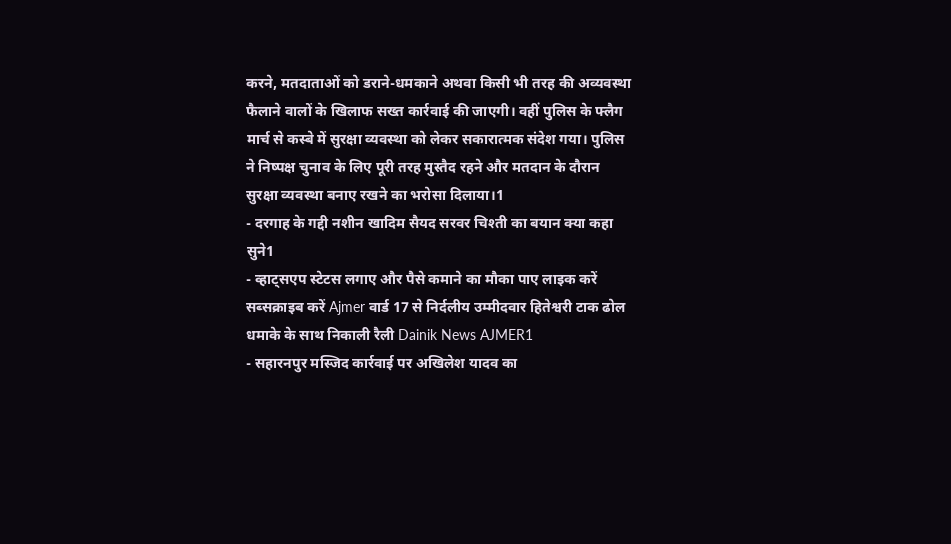करने, मतदाताओं को डराने-धमकाने अथवा किसी भी तरह की अव्यवस्था फैलाने वालों के खिलाफ सख्त कार्रवाई की जाएगी। वहीं पुलिस के फ्लैग मार्च से कस्बे में सुरक्षा व्यवस्था को लेकर सकारात्मक संदेश गया। पुलिस ने निष्पक्ष चुनाव के लिए पूरी तरह मुस्तैद रहने और मतदान के दौरान सुरक्षा व्यवस्था बनाए रखने का भरोसा दिलाया।1
- दरगाह के गद्दी नशीन खादिम सैयद सरवर चिश्ती का बयान क्या कहा सुने1
- व्हाट्सएप स्टेटस लगाए और पैसे कमाने का मौका पाए लाइक करें सब्सक्राइब करें Ajmer वार्ड 17 से निर्दलीय उम्मीदवार हितेश्वरी टाक ढोल धमाके के साथ निकाली रैली Dainik News AJMER1
- सहारनपुर मस्जिद कार्रवाई पर अखिलेश यादव का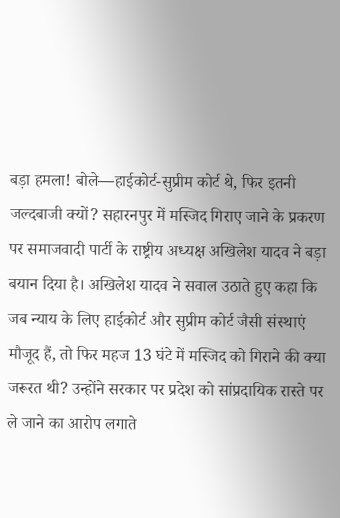बड़ा हमला! बोले—हाईकोर्ट-सुप्रीम कोर्ट थे, फिर इतनी जल्दबाजी क्यों? सहारनपुर में मस्जिद गिराए जाने के प्रकरण पर समाजवादी पार्टी के राष्ट्रीय अध्यक्ष अखिलेश यादव ने बड़ा बयान दिया है। अखिलेश यादव ने सवाल उठाते हुए कहा कि जब न्याय के लिए हाईकोर्ट और सुप्रीम कोर्ट जैसी संस्थाएं मौजूद हैं, तो फिर महज 13 घंटे में मस्जिद को गिराने की क्या जरूरत थी? उन्होंने सरकार पर प्रदेश को सांप्रदायिक रास्ते पर ले जाने का आरोप लगाते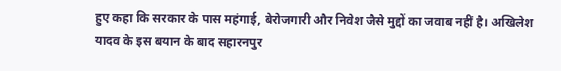हुए कहा कि सरकार के पास महंगाई, बेरोजगारी और निवेश जैसे मुद्दों का जवाब नहीं है। अखिलेश यादव के इस बयान के बाद सहारनपुर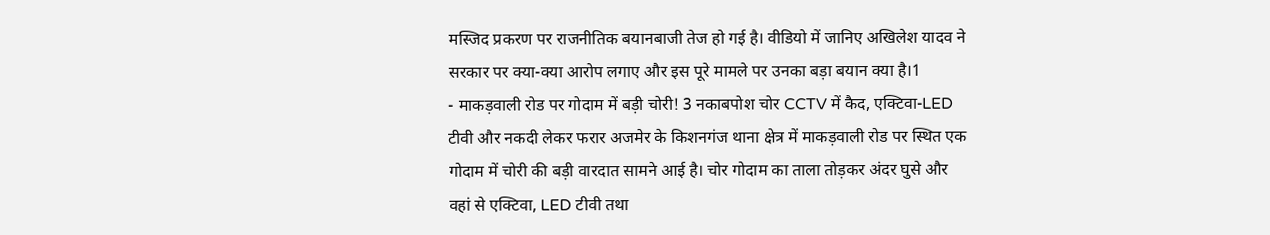मस्जिद प्रकरण पर राजनीतिक बयानबाजी तेज हो गई है। वीडियो में जानिए अखिलेश यादव ने सरकार पर क्या-क्या आरोप लगाए और इस पूरे मामले पर उनका बड़ा बयान क्या है।1
- माकड़वाली रोड पर गोदाम में बड़ी चोरी! 3 नकाबपोश चोर CCTV में कैद, एक्टिवा-LED टीवी और नकदी लेकर फरार अजमेर के किशनगंज थाना क्षेत्र में माकड़वाली रोड पर स्थित एक गोदाम में चोरी की बड़ी वारदात सामने आई है। चोर गोदाम का ताला तोड़कर अंदर घुसे और वहां से एक्टिवा, LED टीवी तथा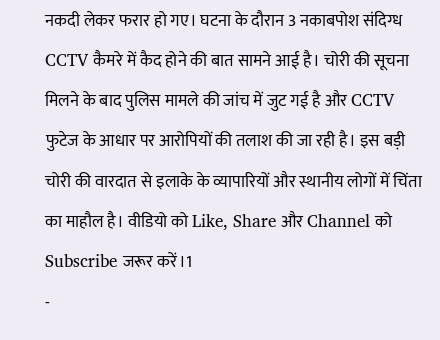नकदी लेकर फरार हो गए। घटना के दौरान 3 नकाबपोश संदिग्ध CCTV कैमरे में कैद होने की बात सामने आई है। चोरी की सूचना मिलने के बाद पुलिस मामले की जांच में जुट गई है और CCTV फुटेज के आधार पर आरोपियों की तलाश की जा रही है। इस बड़ी चोरी की वारदात से इलाके के व्यापारियों और स्थानीय लोगों में चिंता का माहौल है। वीडियो को Like, Share और Channel को Subscribe जरूर करें।1
-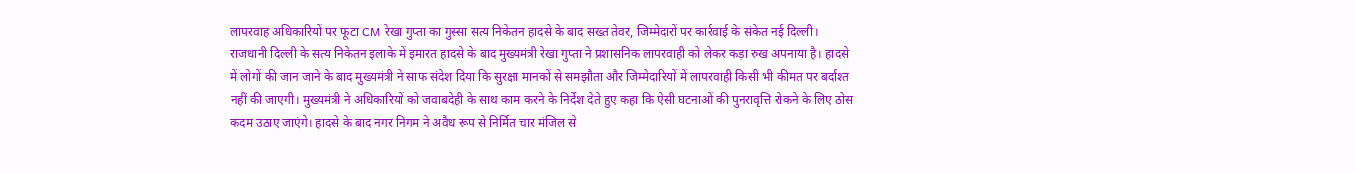लापरवाह अधिकारियों पर फूटा CM रेखा गुप्ता का गुस्सा सत्य निकेतन हादसे के बाद सख्त तेवर, जिम्मेदारों पर कार्रवाई के संकेत नई दिल्ली। राजधानी दिल्ली के सत्य निकेतन इलाके में इमारत हादसे के बाद मुख्यमंत्री रेखा गुप्ता ने प्रशासनिक लापरवाही को लेकर कड़ा रुख अपनाया है। हादसे में लोगों की जान जाने के बाद मुख्यमंत्री ने साफ संदेश दिया कि सुरक्षा मानकों से समझौता और जिम्मेदारियों में लापरवाही किसी भी कीमत पर बर्दाश्त नहीं की जाएगी। मुख्यमंत्री ने अधिकारियों को जवाबदेही के साथ काम करने के निर्देश देते हुए कहा कि ऐसी घटनाओं की पुनरावृत्ति रोकने के लिए ठोस कदम उठाए जाएंगे। हादसे के बाद नगर निगम ने अवैध रूप से निर्मित चार मंजिल से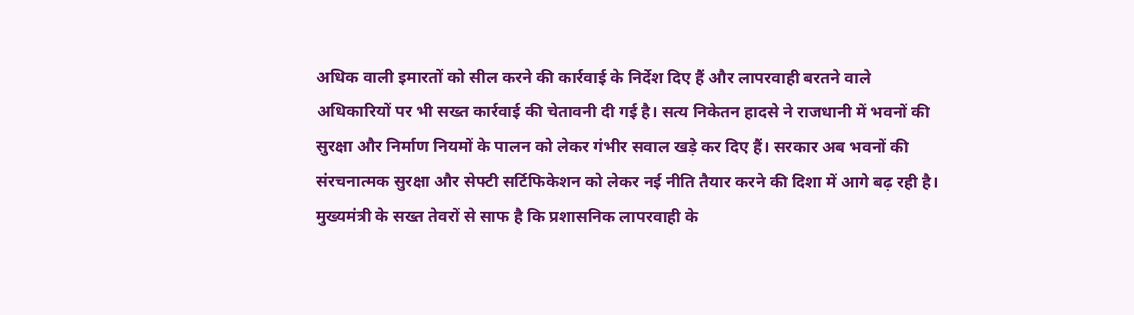अधिक वाली इमारतों को सील करने की कार्रवाई के निर्देश दिए हैं और लापरवाही बरतने वाले अधिकारियों पर भी सख्त कार्रवाई की चेतावनी दी गई है। सत्य निकेतन हादसे ने राजधानी में भवनों की सुरक्षा और निर्माण नियमों के पालन को लेकर गंभीर सवाल खड़े कर दिए हैं। सरकार अब भवनों की संरचनात्मक सुरक्षा और सेफ्टी सर्टिफिकेशन को लेकर नई नीति तैयार करने की दिशा में आगे बढ़ रही है। मुख्यमंत्री के सख्त तेवरों से साफ है कि प्रशासनिक लापरवाही के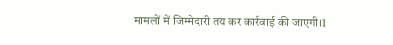मामलों में जिम्मेदारी तय कर कार्रवाई की जाएगी।1